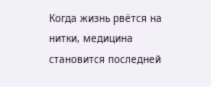Когда жизнь рвётся на нитки, медицина становится последней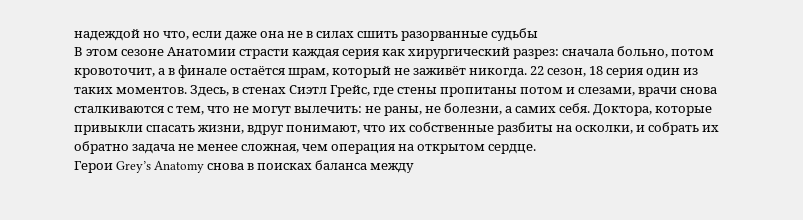надеждой но что, если даже она не в силах сшить разорванные судьбы
В этом сезоне Анатомии страсти каждая серия как хирургический разрез: сначала больно, потом кровоточит, а в финале остаётся шрам, который не заживёт никогда. 22 сезон, 18 серия один из таких моментов. Здесь, в стенах Сиэтл Грейс, где стены пропитаны потом и слезами, врачи снова сталкиваются с тем, что не могут вылечить: не раны, не болезни, а самих себя. Доктора, которые привыкли спасать жизни, вдруг понимают, что их собственные разбиты на осколки, и собрать их обратно задача не менее сложная, чем операция на открытом сердце.
Герои Grey’s Anatomy снова в поисках баланса между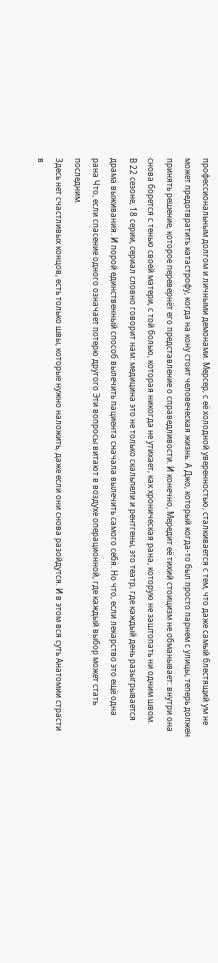профессиональным долгом и личными демонами. Мерсер, с её холодной уверенностью, сталкивается с тем, что даже самый блестящий ум не может предотвратить катастрофу, когда на кону стоит человеческая жизнь. А Джо, который когда-то был просто парнем с улицы, теперь должен принять решение, которое перевернёт его представление о справедливости. И конечно, Мередит её тихий стоицизм не обманывает: внутри она снова борется с тенью своей матери, с той болью, которая никогда не утихает, как хроническая рана, которую не заштопать ни одним швом.
В 22 сезоне, 18 серии, сериал словно говорит нам: медицина это не только скальпели и рентгены, это театр, где каждый день разыгрывается драма выживания. И порой единственный способ вылечить пациента сначала вылечить самого себя. Но что, если лекарство это ещё одна рана Что, если спасение одного означает потерю другого Эти вопросы витают в воздухе операционной, где каждый выбор может стать последним.
Здесь нет счастливых концов, есть только швы, которые нужно наложить, даже если они снова разойдутся. И в этом вся суть Анатомии страсти в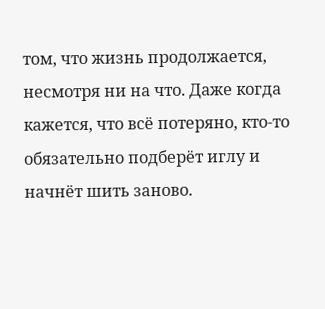том, что жизнь продолжается, несмотря ни на что. Даже когда кажется, что всё потеряно, кто-то обязательно подберёт иглу и начнёт шить заново.